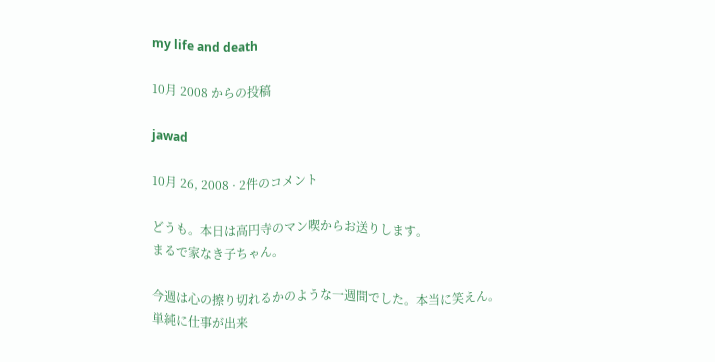my life and death

10月 2008 からの投稿

jawad

10月 26, 2008 · 2件のコメント

どうも。本日は高円寺のマン喫からお送りします。
まるで家なき子ちゃん。

今週は心の擦り切れるかのような一週間でした。本当に笑えん。
単純に仕事が出来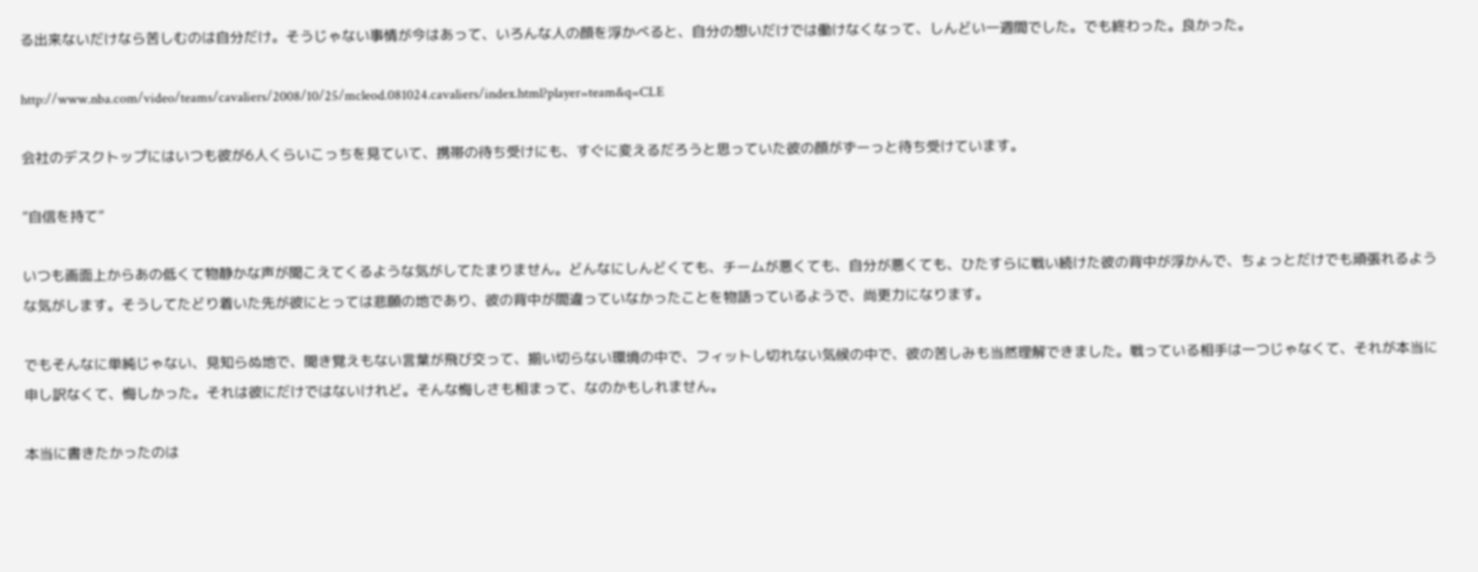る出来ないだけなら苦しむのは自分だけ。そうじゃない事情が今はあって、いろんな人の顔を浮かべると、自分の想いだけでは働けなくなって、しんどい一週間でした。でも終わった。良かった。

http://www.nba.com/video/teams/cavaliers/2008/10/25/mcleod.081024.cavaliers/index.html?player=team&q=CLE

会社のデスクトップにはいつも彼が6人くらいこっちを見ていて、携帯の待ち受けにも、すぐに変えるだろうと思っていた彼の顔がずーっと待ち受けています。

”自信を持て”

いつも画面上からあの低くて物静かな声が聞こえてくるような気がしてたまりません。どんなにしんどくても、チームが悪くても、自分が悪くても、ひたすらに戦い続けた彼の背中が浮かんで、ちょっとだけでも頑張れるような気がします。そうしてたどり着いた先が彼にとっては悲願の地であり、彼の背中が間違っていなかったことを物語っているようで、尚更力になります。

でもそんなに単純じゃない、見知らぬ地で、聞き覚えもない言葉が飛び交って、揃い切らない環境の中で、フィットし切れない気候の中で、彼の苦しみも当然理解できました。戦っている相手は一つじゃなくて、それが本当に申し訳なくて、悔しかった。それは彼にだけではないけれど。そんな悔しさも相まって、なのかもしれません。

本当に書きたかったのは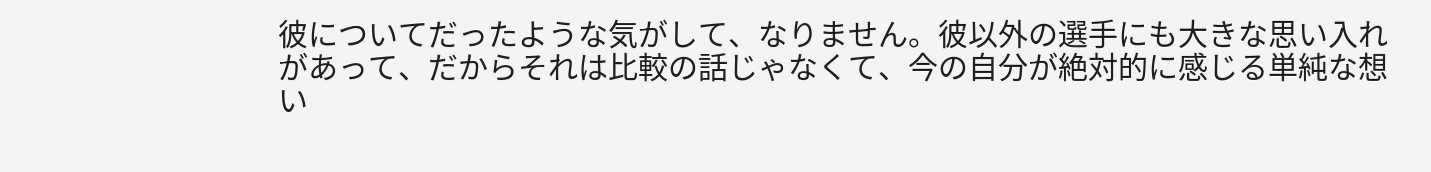彼についてだったような気がして、なりません。彼以外の選手にも大きな思い入れがあって、だからそれは比較の話じゃなくて、今の自分が絶対的に感じる単純な想い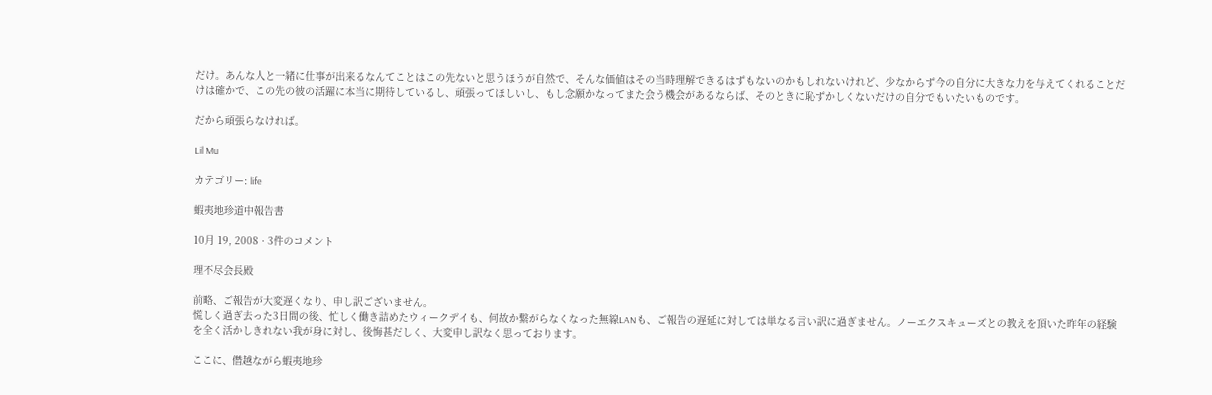だけ。あんな人と一緒に仕事が出来るなんてことはこの先ないと思うほうが自然で、そんな価値はその当時理解できるはずもないのかもしれないけれど、少なからず今の自分に大きな力を与えてくれることだけは確かで、この先の彼の活躍に本当に期待しているし、頑張ってほしいし、もし念願かなってまた会う機会があるならば、そのときに恥ずかしくないだけの自分でもいたいものです。

だから頑張らなければ。

Lil Mu

カテゴリー: life

蝦夷地珍道中報告書

10月 19, 2008 · 3件のコメント

理不尽会長殿

前略、ご報告が大変遅くなり、申し訳ございません。
慌しく過ぎ去った3日間の後、忙しく働き詰めたウィークデイも、何故か繋がらなくなった無線LANも、ご報告の遅延に対しては単なる言い訳に過ぎません。ノーエクスキューズとの教えを頂いた昨年の経験を全く活かしきれない我が身に対し、後悔甚だしく、大変申し訳なく思っております。

ここに、僭越ながら蝦夷地珍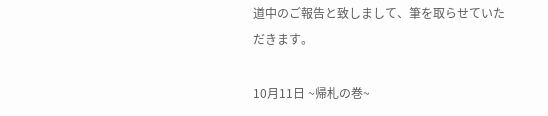道中のご報告と致しまして、筆を取らせていただきます。

10月11日 ~帰札の巻~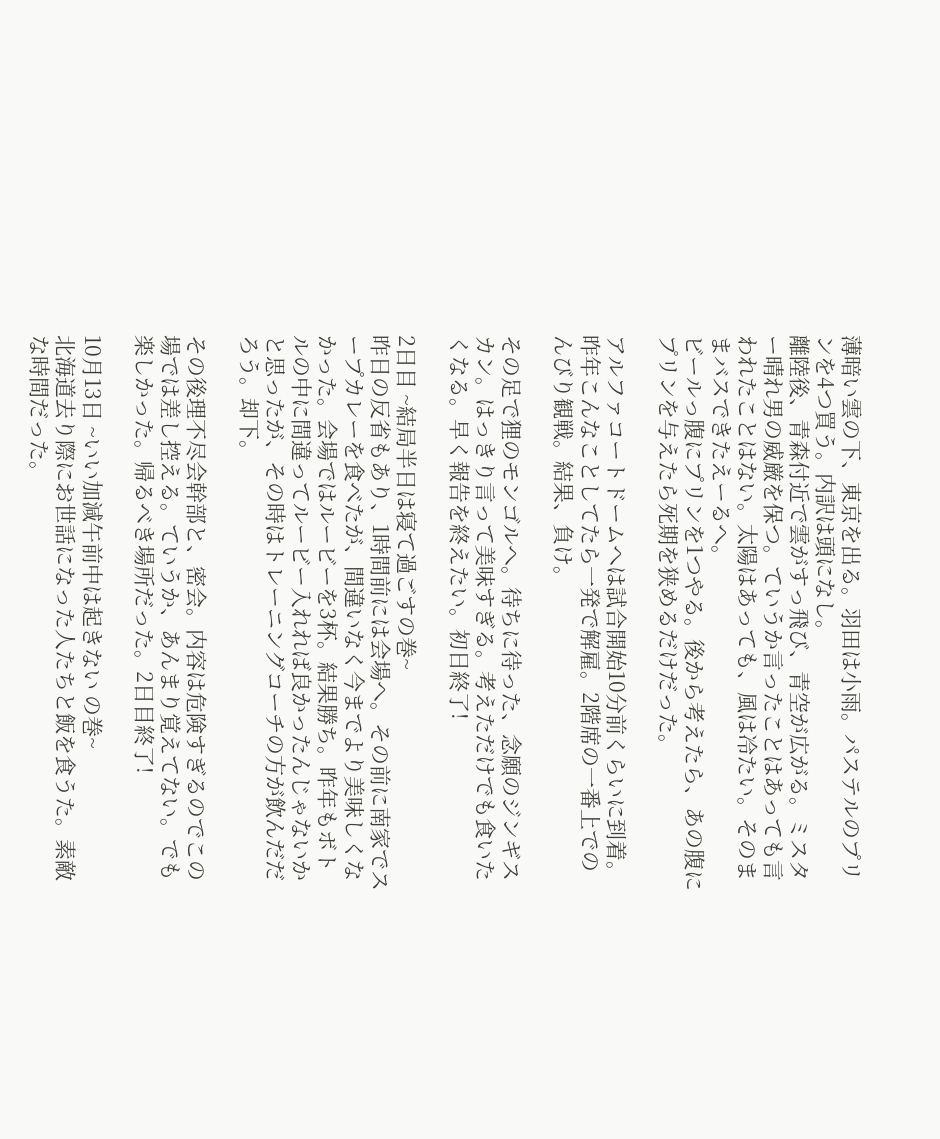薄暗い雲の下、東京を出る。羽田は小雨。パステルのプリンを4つ買う。内訳は頭になし。
離陸後、青森付近で雲がすっ飛び、青空が広がる。ミスター晴れ男の威厳を保つ。ていうか言ったことはあっても言われたことはない。太陽はあっても、風は冷たい。そのままバスできたえーるへ。
ビールっ腹にプリンを1つやる。後から考えたら、あの腹にプリンを与えたら死期を狭めるだけだった。

アルファコートドームへは試合開始10分前くらいに到着。昨年こんなことしてたら一発で解雇。2階席の一番上でのんびり観戦。結果、負け。

その足で狸のモンゴルへ。待ちに待った、念願のジンギスカン。はっきり言って美味すぎる。考えただけでも食いたくなる。早く報告を終えたい。初日終了!

2日目 ~結局半日は寝て過ごすの巻~
昨日の反省もあり、1時間前には会場へ。その前に南家でスープカレーを食べたが、間違いなく今までより美味しくなかった。会場ではルービーを3杯。結果勝ち。昨年もボトルの中に間違ってルービー入れれば良かったんじゃないかと思ったが、その時はトレーニングコーチの方が飲んだだろう。却下。

その後理不尽会幹部と、密会。内容は危険すぎるのでこの場では差し控える。ていうか、あんまり覚えてない。でも楽しかった。帰るべき場所だった。2日目終了!

10月13日 ~いい加減午前中は起きない の巻~
北海道去り際にお世話になった人たちと飯を食うた。素敵な時間だった。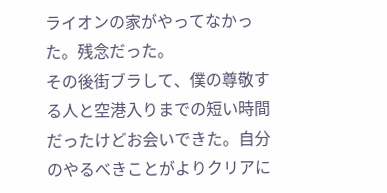ライオンの家がやってなかった。残念だった。
その後街ブラして、僕の尊敬する人と空港入りまでの短い時間だったけどお会いできた。自分のやるべきことがよりクリアに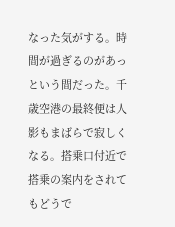なった気がする。時間が過ぎるのがあっという間だった。千歳空港の最終便は人影もまばらで寂しくなる。搭乗口付近で搭乗の案内をされてもどうで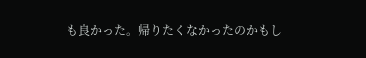も良かった。帰りたくなかったのかもし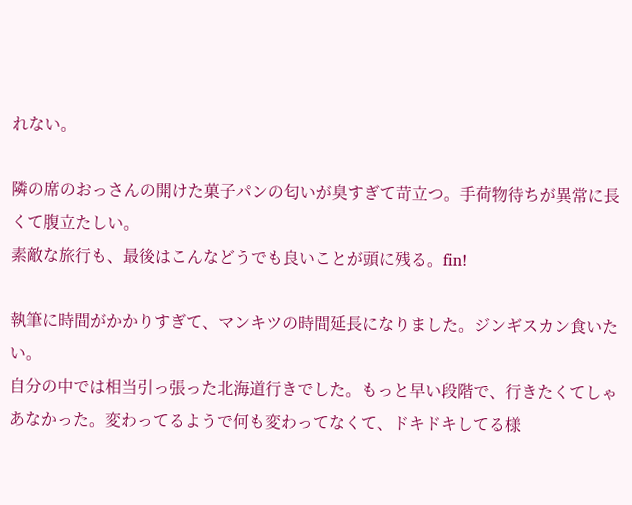れない。

隣の席のおっさんの開けた菓子パンの匂いが臭すぎて苛立つ。手荷物待ちが異常に長くて腹立たしい。
素敵な旅行も、最後はこんなどうでも良いことが頭に残る。fin!

執筆に時間がかかりすぎて、マンキツの時間延長になりました。ジンギスカン食いたい。
自分の中では相当引っ張った北海道行きでした。もっと早い段階で、行きたくてしゃあなかった。変わってるようで何も変わってなくて、ドキドキしてる様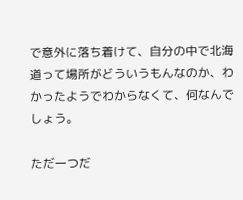で意外に落ち着けて、自分の中で北海道って場所がどういうもんなのか、わかったようでわからなくて、何なんでしょう。

ただ一つだ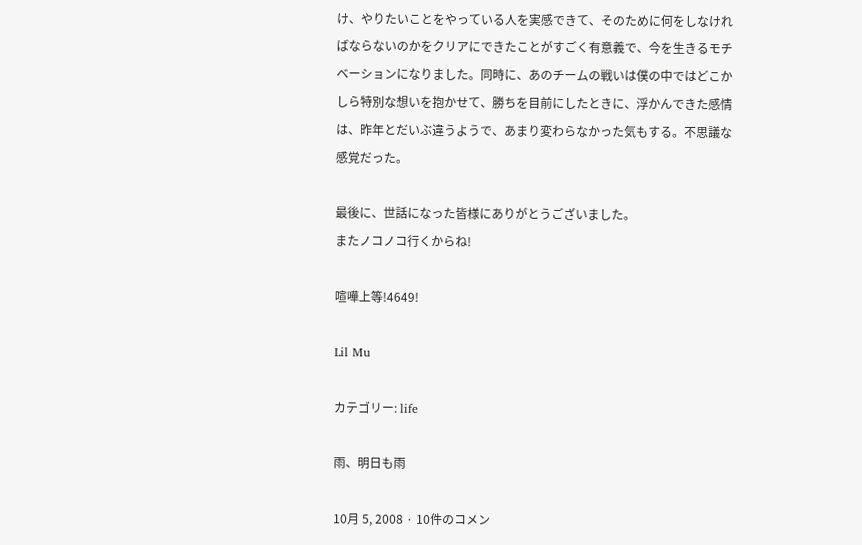け、やりたいことをやっている人を実感できて、そのために何をしなければならないのかをクリアにできたことがすごく有意義で、今を生きるモチベーションになりました。同時に、あのチームの戦いは僕の中ではどこかしら特別な想いを抱かせて、勝ちを目前にしたときに、浮かんできた感情は、昨年とだいぶ違うようで、あまり変わらなかった気もする。不思議な感覚だった。

最後に、世話になった皆様にありがとうございました。
またノコノコ行くからね!

喧嘩上等!4649!

Lil Mu

カテゴリー: life

雨、明日も雨

10月 5, 2008 · 10件のコメン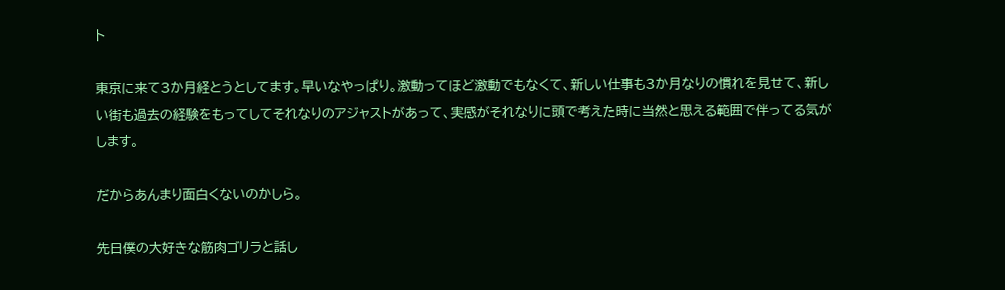ト

東京に来て3か月経とうとしてます。早いなやっぱり。激動ってほど激動でもなくて、新しい仕事も3か月なりの慣れを見せて、新しい街も過去の経験をもってしてそれなりのアジャストがあって、実感がそれなりに頭で考えた時に当然と思える範囲で伴ってる気がします。

だからあんまり面白くないのかしら。

先日僕の大好きな筋肉ゴリラと話し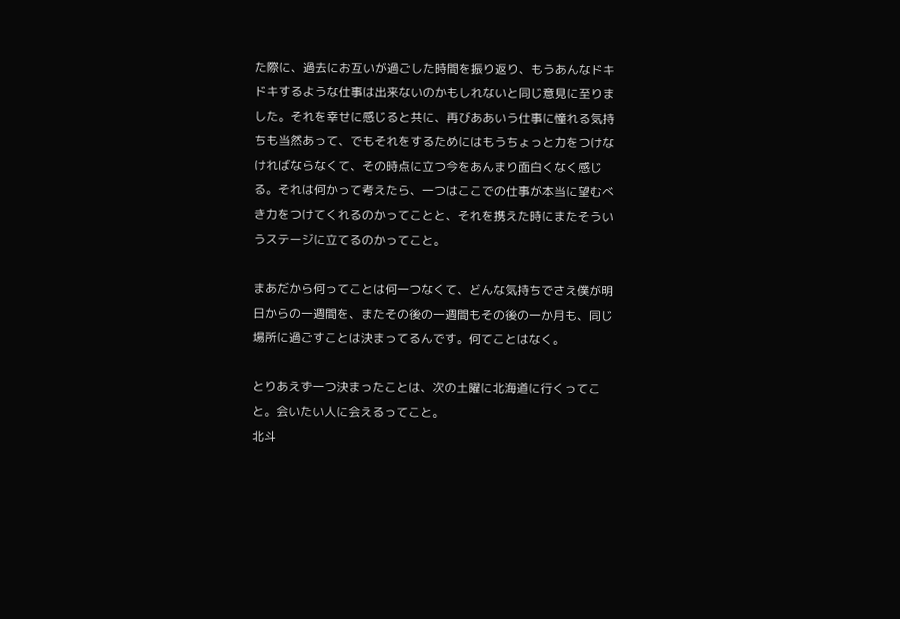た際に、過去にお互いが過ごした時間を振り返り、もうあんなドキドキするような仕事は出来ないのかもしれないと同じ意見に至りました。それを幸せに感じると共に、再びああいう仕事に憧れる気持ちも当然あって、でもそれをするためにはもうちょっと力をつけなければならなくて、その時点に立つ今をあんまり面白くなく感じる。それは何かって考えたら、一つはここでの仕事が本当に望むべき力をつけてくれるのかってことと、それを携えた時にまたそういうステージに立てるのかってこと。

まあだから何ってことは何一つなくて、どんな気持ちでさえ僕が明日からの一週間を、またその後の一週間もその後の一か月も、同じ場所に過ごすことは決まってるんです。何てことはなく。

とりあえず一つ決まったことは、次の土曜に北海道に行くってこと。会いたい人に会えるってこと。
北斗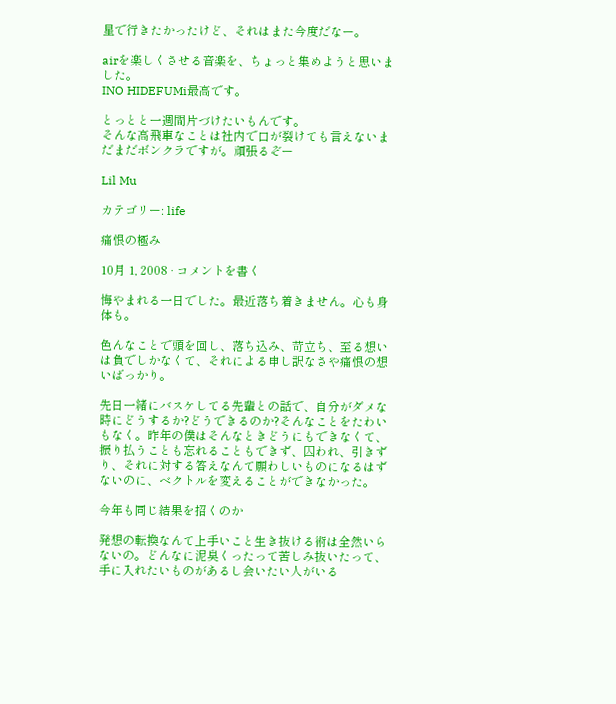星で行きたかったけど、それはまた今度だなー。

airを楽しくさせる音楽を、ちょっと集めようと思いました。
INO HIDEFUMi最高です。

とっとと一週間片づけたいもんです。
そんな高飛車なことは社内で口が裂けても言えないまだまだボンクラですが。頑張るぞー

Lil Mu

カテゴリー: life

痛恨の極み

10月 1, 2008 · コメントを書く

悔やまれる一日でした。最近落ち着きません。心も身体も。

色んなことで頭を回し、落ち込み、苛立ち、至る想いは負でしかなくて、それによる申し訳なさや痛恨の想いばっかり。

先日一緒にバスケしてる先輩との話で、自分がダメな時にどうするか?どうできるのか?そんなことをたわいもなく。昨年の僕はそんなときどうにもできなくて、振り払うことも忘れることもできず、囚われ、引きずり、それに対する答えなんて願わしいものになるはずないのに、ベクトルを変えることができなかった。

今年も同じ結果を招くのか

発想の転換なんて上手いこと生き抜ける術は全然いらないの。どんなに泥臭くったって苦しみ抜いたって、手に入れたいものがあるし会いたい人がいる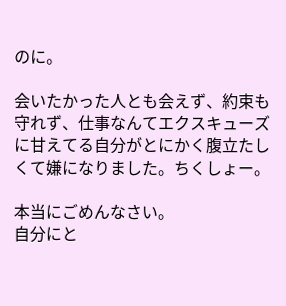のに。

会いたかった人とも会えず、約束も守れず、仕事なんてエクスキューズに甘えてる自分がとにかく腹立たしくて嫌になりました。ちくしょー。

本当にごめんなさい。
自分にと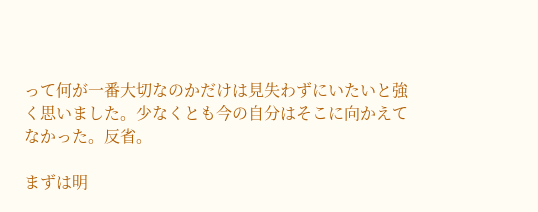って何が一番大切なのかだけは見失わずにいたいと強く思いました。少なくとも今の自分はそこに向かえてなかった。反省。

まずは明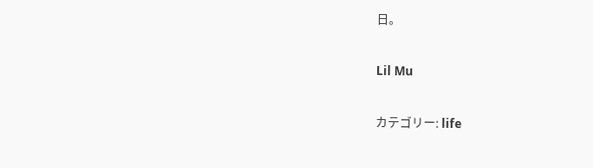日。

Lil Mu

カテゴリー: life